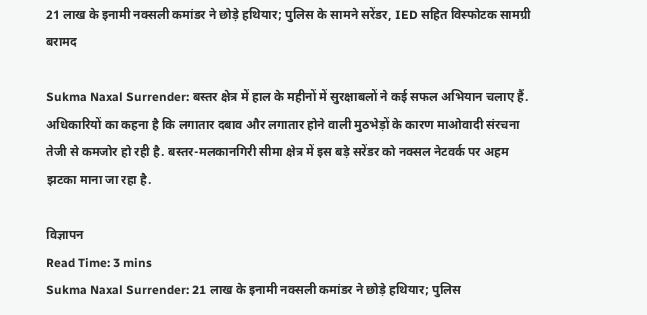21 लाख के इनामी नक्सली कमांडर ने छोड़े हथियार; पुलिस के सामने सरेंडर, IED सहित विस्फोटक सामग्री बरामद

Sukma Naxal Surrender: बस्तर क्षेत्र में हाल के महीनों में सुरक्षाबलों ने कई सफल अभियान चलाए हैं. अधिकारियों का कहना है कि लगातार दबाव और लगातार होने वाली मुठभेड़ों के कारण माओवादी संरचना तेजी से कमजोर हो रही है. बस्तर-मलकानगिरी सीमा क्षेत्र में इस बड़े सरेंडर को नक्सल नेटवर्क पर अहम झटका माना जा रहा है.

विज्ञापन
Read Time: 3 mins
Sukma Naxal Surrender: 21 लाख के इनामी नक्सली कमांडर ने छोड़े हथियार; पुलिस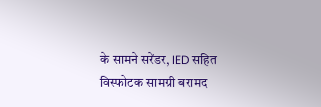के सामने सरेंडर, IED सहित विस्फोटक सामग्री बरामद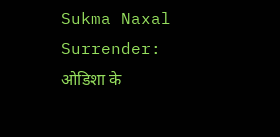Sukma Naxal Surrender: ओडिशा के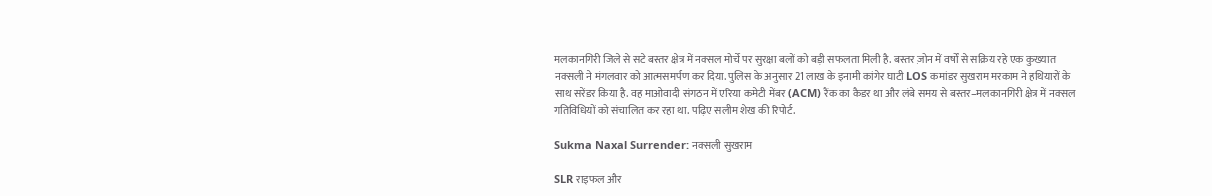मलकानगिरी जिले से सटे बस्तर क्षेत्र में नक्सल मोर्चे पर सुरक्षा बलों को बड़ी सफलता मिली है. बस्तर ज़ोन में वर्षों से सक्रिय रहे एक कुख्यात नक्सली ने मंगलवार को आत्मसमर्पण कर दिया. पुलिस के अनुसार 21 लाख के इनामी कांगेर घाटी LOS कमांडर सुखराम मरकाम ने हथियारों के साथ सरेंडर किया है. वह माओवादी संगठन में एरिया कमेटी मेंबर (ACM) रैंक का कैडर था और लंबे समय से बस्तर–मलकानगिरी क्षेत्र में नक्सल गतिविधियों को संचालित कर रहा था. पढ़िए सलीम शेख की रिपोर्ट.

Sukma Naxal Surrender: नक्सली सुखराम

SLR राइफल और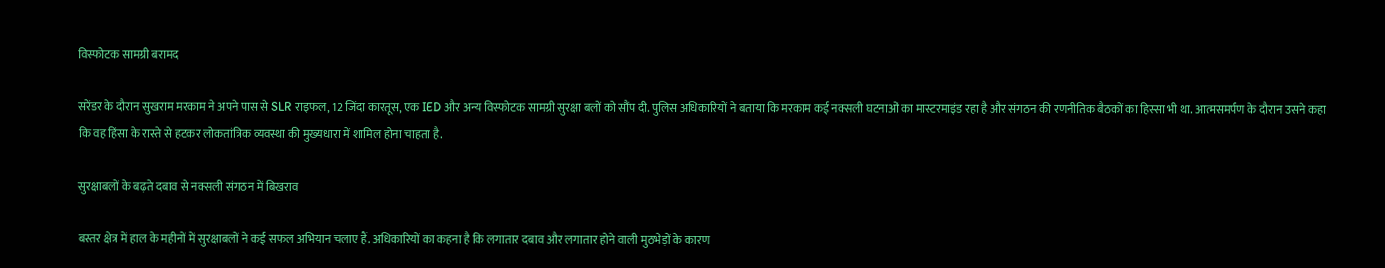विस्फोटक सामग्री बरामद

सरेंडर के दौरान सुखराम मरकाम ने अपने पास से SLR राइफल, 12 जिंदा कारतूस, एक IED और अन्य विस्फोटक सामग्री सुरक्षा बलों को सौंप दी. पुलिस अधिकारियों ने बताया कि मरकाम कई नक्सली घटनाओं का मास्टरमाइंड रहा है और संगठन की रणनीतिक बैठकों का हिस्सा भी था. आत्मसमर्पण के दौरान उसने कहा कि वह हिंसा के रास्ते से हटकर लोकतांत्रिक व्यवस्था की मुख्यधारा में शामिल होना चाहता है.

सुरक्षाबलों के बढ़ते दबाव से नक्सली संगठन में बिखराव

बस्तर क्षेत्र में हाल के महीनों में सुरक्षाबलों ने कई सफल अभियान चलाए हैं. अधिकारियों का कहना है कि लगातार दबाव और लगातार होने वाली मुठभेड़ों के कारण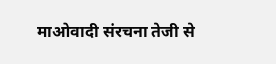माओवादी संरचना तेजी से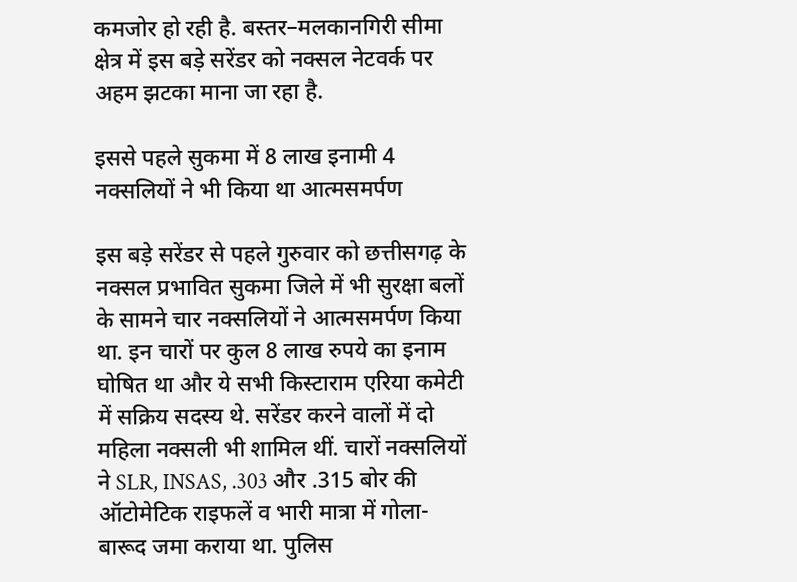कमजोर हो रही है. बस्तर–मलकानगिरी सीमा क्षेत्र में इस बड़े सरेंडर को नक्सल नेटवर्क पर अहम झटका माना जा रहा है.

इससे पहले सुकमा में 8 लाख इनामी 4 नक्सलियों ने भी किया था आत्मसमर्पण

इस बड़े सरेंडर से पहले गुरुवार को छत्तीसगढ़ के नक्सल प्रभावित सुकमा जिले में भी सुरक्षा बलों के सामने चार नक्सलियों ने आत्मसमर्पण किया था. इन चारों पर कुल 8 लाख रुपये का इनाम घोषित था और ये सभी किस्टाराम एरिया कमेटी में सक्रिय सदस्य थे. सरेंडर करने वालों में दो महिला नक्सली भी शामिल थीं. चारों नक्सलियों ने SLR, INSAS, .303 और .315 बोर की ऑटोमेटिक राइफलें व भारी मात्रा में गोला-बारूद जमा कराया था. पुलिस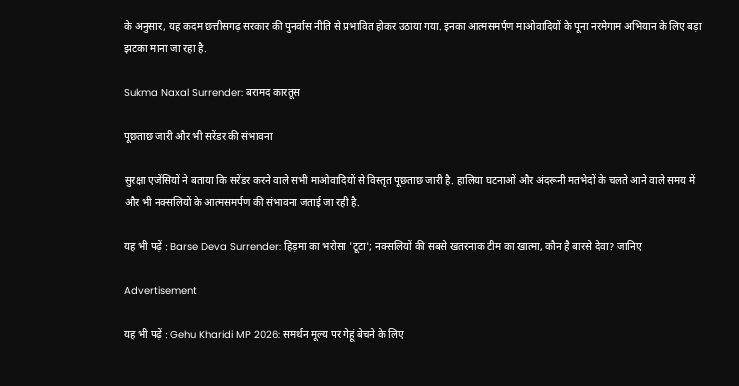के अनुसार, यह कदम छत्तीसगढ़ सरकार की पुनर्वास नीति से प्रभावित होकर उठाया गया. इनका आत्मसमर्पण माओवादियों के पूना नरमेगाम अभियान के लिए बड़ा झटका माना जा रहा है.

Sukma Naxal Surrender: बरामद कारतूस

पूछताछ जारी और भी सरेंडर की संभावना

सुरक्षा एजेंसियों ने बताया कि सरेंडर करने वाले सभी माओवादियों से विस्तृत पूछताछ जारी है. हालिया घटनाओं और अंदरूनी मतभेदों के चलते आने वाले समय में और भी नक्सलियों के आत्मसमर्पण की संभावना जताई जा रही है.

यह भी पढ़ें : Barse Deva Surrender: हिड़मा का भरोसा 'टूटा'; नक्सलियों की सबसे खतरनाक टीम का खात्मा, कौन है बारसे देवा? जानिए

Advertisement

यह भी पढ़ें : Gehu Kharidi MP 2026: समर्थन मूल्य पर गेहूं बेचने के लिए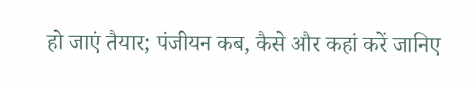हो जाएं तैयार; पंजीयन कब, कैसे और कहां करें जानिए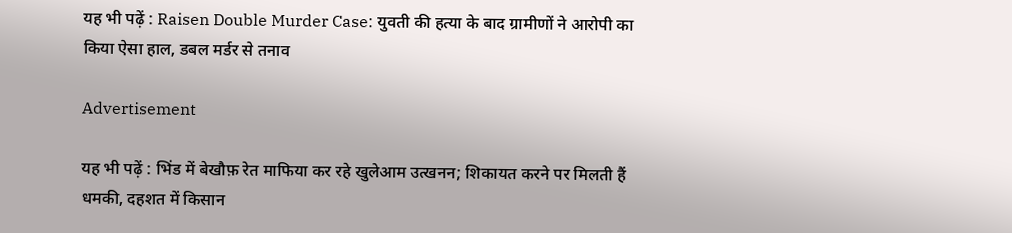यह भी पढ़ें : Raisen Double Murder Case: युवती की हत्या के बाद ग्रामीणों ने आरोपी का किया ऐसा हाल, डबल मर्डर से तनाव

Advertisement

यह भी पढ़ें : भिंड में बेखौफ़ रेत माफिया कर रहे खुलेआम उत्खनन; शिकायत करने पर मिलती हैं धमकी, दहशत में किसान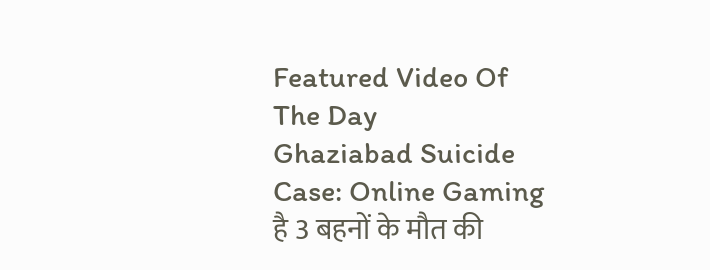Featured Video Of The Day
Ghaziabad Suicide Case: Online Gaming है 3 बहनों के मौत की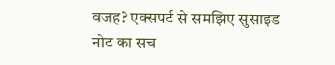वजह? एक्सपर्ट से समझिए सुसाइड नोट का सच